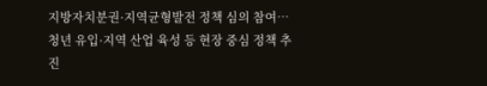지방자치분권·지역균형발전 정책 심의 참여…청년 유입·지역 산업 육성 등 현장 중심 정책 추진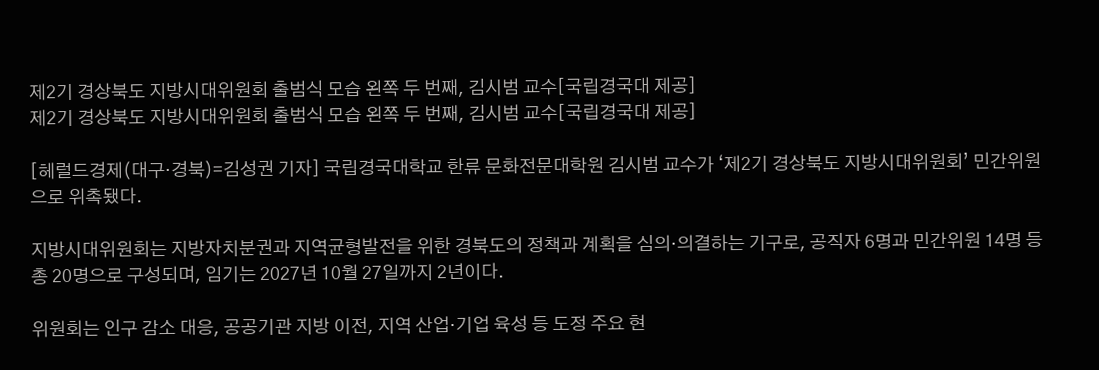제2기 경상북도 지방시대위원회 출범식 모습 왼쪽 두 번째, 김시범 교수[국립경국대 제공]
제2기 경상북도 지방시대위원회 출범식 모습 왼쪽 두 번째, 김시범 교수[국립경국대 제공]

[헤럴드경제(대구·경북)=김성권 기자] 국립경국대학교 한류 문화전문대학원 김시범 교수가 ‘제2기 경상북도 지방시대위원회’ 민간위원으로 위촉됐다.

지방시대위원회는 지방자치분권과 지역균형발전을 위한 경북도의 정책과 계획을 심의·의결하는 기구로, 공직자 6명과 민간위원 14명 등 총 20명으로 구성되며, 임기는 2027년 10월 27일까지 2년이다.

위원회는 인구 감소 대응, 공공기관 지방 이전, 지역 산업·기업 육성 등 도정 주요 현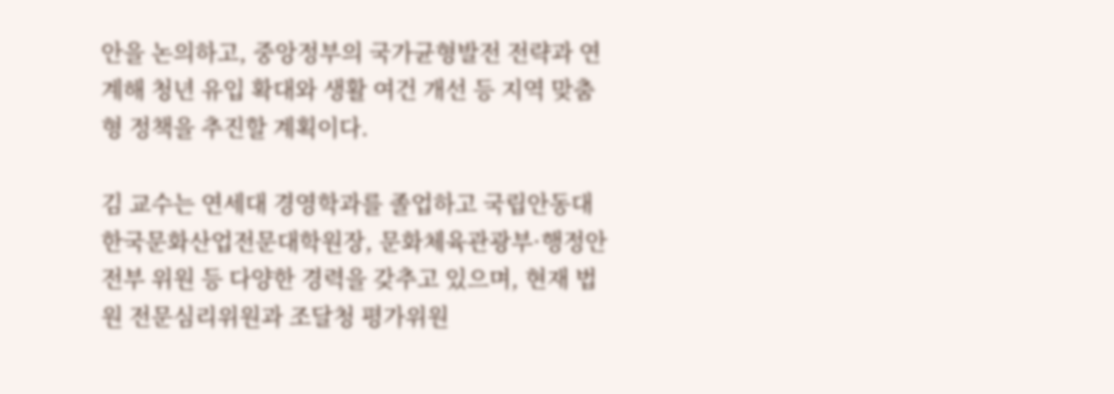안을 논의하고, 중앙정부의 국가균형발전 전략과 연계해 청년 유입 확대와 생활 여건 개선 등 지역 맞춤형 정책을 추진할 계획이다.

김 교수는 연세대 경영학과를 졸업하고 국립안동대 한국문화산업전문대학원장, 문화체육관광부·행정안전부 위원 등 다양한 경력을 갖추고 있으며, 현재 법원 전문심리위원과 조달청 평가위원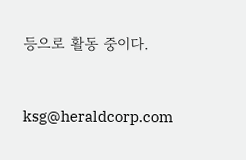등으로 활동 중이다.


ksg@heraldcorp.com